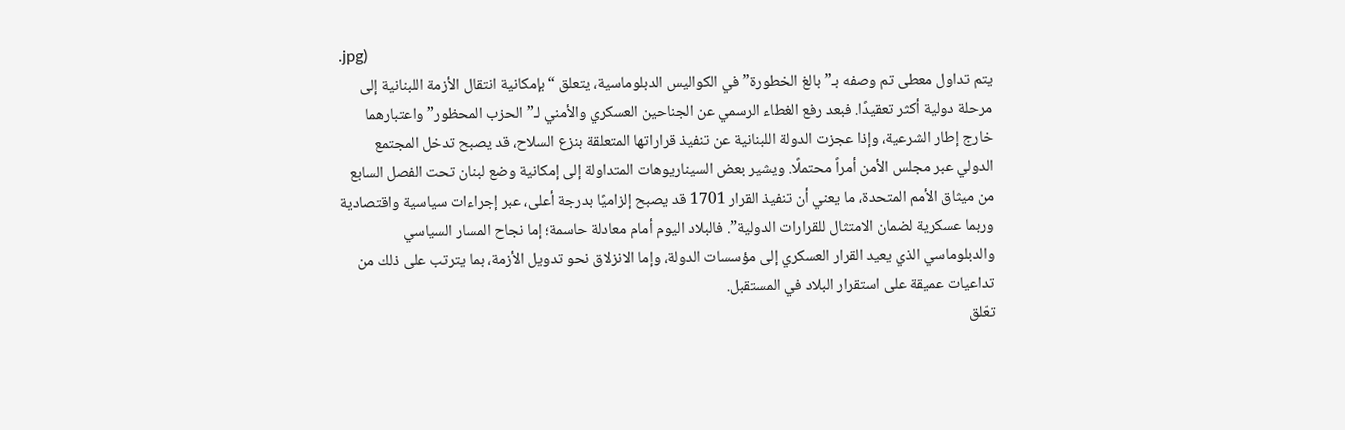.jpg)
يتم تداول معطى تم وصفه بـ”بالغ الخطورة” في الكواليس الدبلوماسية، يتعلق “بإمكانية انتقال الأزمة اللبنانية إلى مرحلة دولية أكثر تعقيدًا. فبعد رفع الغطاء الرسمي عن الجناحين العسكري والأمني لـ”الحزب المحظور” واعتبارهما خارج إطار الشرعية، وإذا عجزت الدولة اللبنانية عن تنفيذ قراراتها المتعلقة بنزع السلاح، قد يصبح تدخل المجتمع الدولي عبر مجلس الأمن أمراً محتملًا. ويشير بعض السيناريوهات المتداولة إلى إمكانية وضع لبنان تحت الفصل السابع من ميثاق الأمم المتحدة، ما يعني أن تنفيذ القرار 1701 قد يصبح إلزاميًا بدرجة أعلى، عبر إجراءات سياسية واقتصادية وربما عسكرية لضمان الامتثال للقرارات الدولية”. فالبلاد اليوم أمام معادلة حاسمة؛ إما نجاح المسار السياسي والدبلوماسي الذي يعيد القرار العسكري إلى مؤسسات الدولة، وإما الانزلاق نحو تدويل الأزمة، بما يترتب على ذلك من تداعيات عميقة على استقرار البلاد في المستقبل.
تعّلق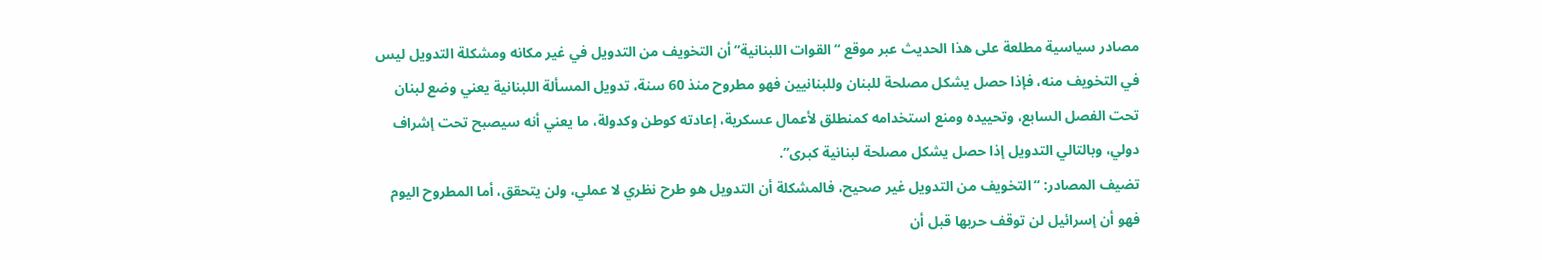مصادر سياسية مطلعة على هذا الحديث عبر موقع “القوات اللبنانية” أن التخويف من التدويل في غير مكانه ومشكلة التدويل ليس في التخويف منه، فإذا حصل يشكل مصلحة للبنان وللبنانيين فهو مطروح منذ 60 سنة، تدويل المسألة اللبنانية يعني وضع لبنان تحت الفصل السابع، وتحييده ومنع استخدامه كمنطلق لأعمال عسكرية، إعادته كوطن وكدولة، ما يعني أنه سيصبح تحت إشراف دولي، وبالتالي التدويل إذا حصل يشكل مصلحة لبنانية كبرى”.
تضيف المصادر: “التخويف من التدويل غير صحيح، فالمشكلة أن التدويل هو طرح نظري لا عملي، ولن يتحقق، أما المطروح اليوم فهو أن إسرائيل لن توقف حربها قبل أن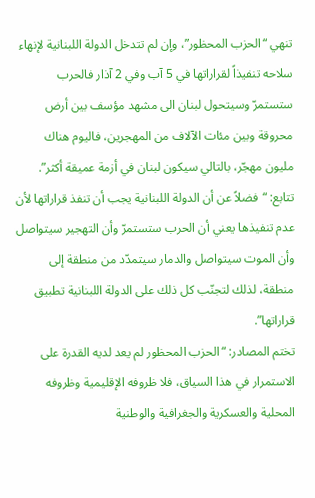تنهي “الحزب المحظور”، وإن لم تتدخل الدولة اللبنانية لإنهاء سلاحه تنفيذاً لقراراتها في 5 آب وفي 2 آذار فالحرب ستستمرّ وسيتحول لبنان الى مشهد مؤسف بين أرض محروقة وبين مئات الآلاف من المهجرين، فاليوم هناك مليون مهجّر، بالتالي سيكون لبنان في أزمة عميقة أكثر”.
تتابع: “فضلاً عن أن الدولة اللبنانية يجب أن تنفذ قراراتها لأن عدم تنفيذها يعني أن الحرب ستستمرّ وأن التهجير سيتواصل وأن الموت سيتواصل والدمار سيتمدّد من منطقة إلى منطقة، لذلك لتجنّب كل ذلك على الدولة اللبنانية تطبيق قراراتها”.
تختم المصادر: “الحزب المحظور لم يعد لديه القدرة على الاستمرار في هذا السياق، فلا ظروفه الإقليمية وظروفه المحلية والعسكرية والجغرافية والوطنية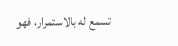تسمع له بالاستمرار، فهو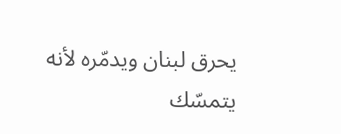يحرق لبنان ويدمّره لأنه يتمسّك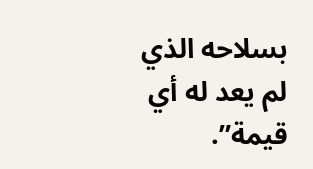بسلاحه الذي لم يعد له أي قيمة”.